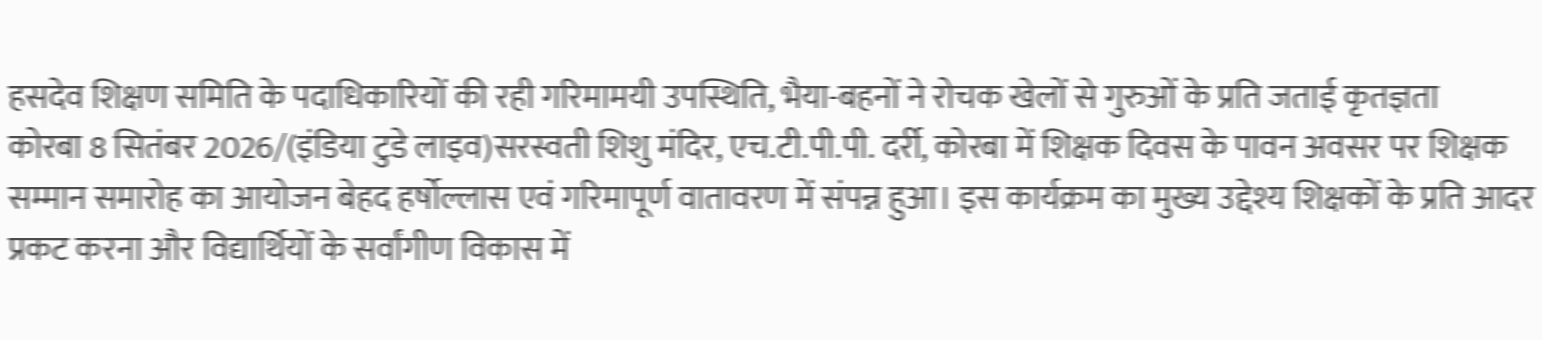हसदेव शिक्षण समिति के पदाधिकारियों की रही गरिमामयी उपस्थिति, भैया-बहनों ने रोचक खेलों से गुरुओं के प्रति जताई कृतज्ञता
कोरबा 8 सितंबर 2026/(इंडिया टुडे लाइव)सरस्वती शिशु मंदिर, एच.टी.पी.पी. दर्री, कोरबा में शिक्षक दिवस के पावन अवसर पर शिक्षक सम्मान समारोह का आयोजन बेहद हर्षोल्लास एवं गरिमापूर्ण वातावरण में संपन्न हुआ। इस कार्यक्रम का मुख्य उद्देश्य शिक्षकों के प्रति आदर प्रकट करना और विद्यार्थियों के सर्वांगीण विकास में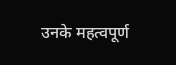उनके महत्वपूर्ण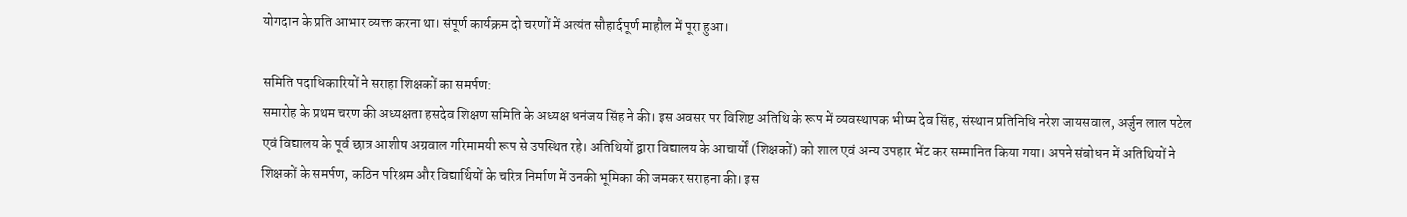योगदान के प्रति आभार व्यक्त करना था। संपूर्ण कार्यक्रम दो चरणों में अत्यंत सौहार्दपूर्ण माहौल में पूरा हुआ।

समिति पदाधिकारियों ने सराहा शिक्षकों का समर्पण:
समारोह के प्रथम चरण की अध्यक्षता हसदेव शिक्षण समिति के अध्यक्ष धनंजय सिंह ने की। इस अवसर पर विशिष्ट अतिथि के रूप में व्यवस्थापक भीष्म देव सिंह, संस्थान प्रतिनिधि नरेश जायसवाल, अर्जुन लाल पटेल एवं विद्यालय के पूर्व छात्र आशीष अग्रवाल गरिमामयी रूप से उपस्थित रहे। अतिथियों द्वारा विद्यालय के आचार्यों (शिक्षकों) को शाल एवं अन्य उपहार भेंट कर सम्मानित किया गया। अपने संबोधन में अतिथियों ने शिक्षकों के समर्पण, कठिन परिश्रम और विद्यार्थियों के चरित्र निर्माण में उनकी भूमिका की जमकर सराहना की। इस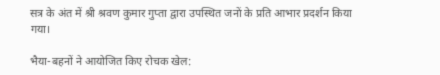सत्र के अंत में श्री श्रवण कुमार गुप्ता द्वारा उपस्थित जनों के प्रति आभार प्रदर्शन किया गया।

भैया-बहनों ने आयोजित किए रोचक खेल: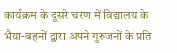कार्यक्रम के दूसरे चरण में विद्यालय के भैया-बहनों द्वारा अपने गुरुजनों के प्रति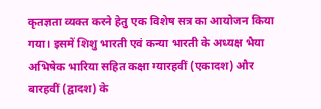कृतज्ञता व्यक्त करने हेतु एक विशेष सत्र का आयोजन किया गया। इसमें शिशु भारती एवं कन्या भारती के अध्यक्ष भैया अभिषेक भारिया सहित कक्षा ग्यारहवीं (एकादश) और बारहवीं (द्वादश) के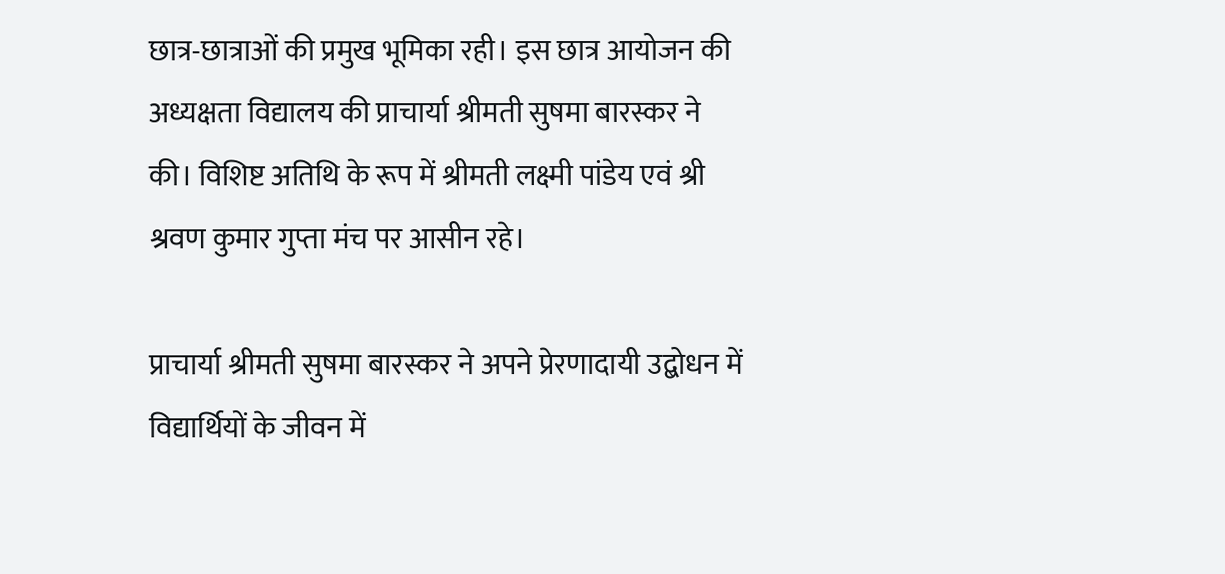छात्र-छात्राओं की प्रमुख भूमिका रही। इस छात्र आयोजन की अध्यक्षता विद्यालय की प्राचार्या श्रीमती सुषमा बारस्कर ने की। विशिष्ट अतिथि के रूप में श्रीमती लक्ष्मी पांडेय एवं श्री श्रवण कुमार गुप्ता मंच पर आसीन रहे।

प्राचार्या श्रीमती सुषमा बारस्कर ने अपने प्रेरणादायी उद्बोधन में विद्यार्थियों के जीवन में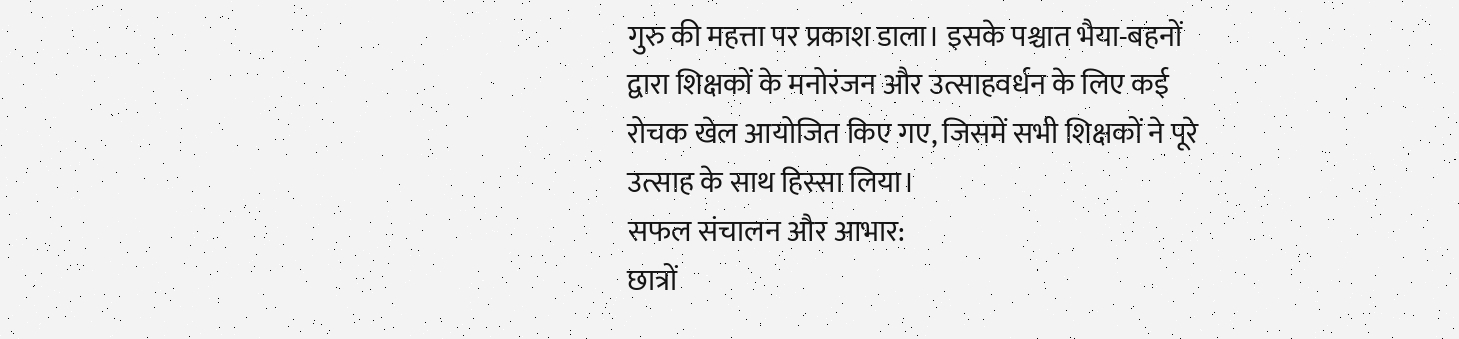गुरु की महत्ता पर प्रकाश डाला। इसके पश्चात भैया-बहनों द्वारा शिक्षकों के मनोरंजन और उत्साहवर्धन के लिए कई रोचक खेल आयोजित किए गए, जिसमें सभी शिक्षकों ने पूरे उत्साह के साथ हिस्सा लिया।
सफल संचालन और आभार:
छात्रों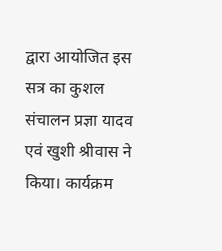द्वारा आयोजित इस सत्र का कुशल संचालन प्रज्ञा यादव एवं खुशी श्रीवास ने किया। कार्यक्रम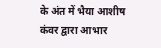के अंत में भैया आशीष कंवर द्वारा आभार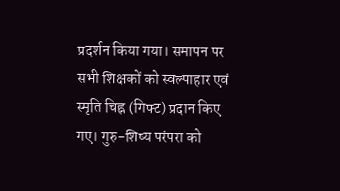प्रदर्शन किया गया। समापन पर सभी शिक्षकों को स्वल्पाहार एवं स्मृति चिह्न (गिफ्ट) प्रदान किए गए। गुरु-शिष्य परंपरा को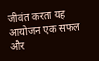जीवंत करता यह आयोजन एक सफल और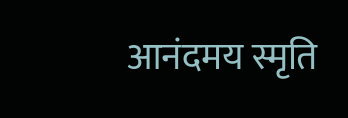आनंदमय स्मृति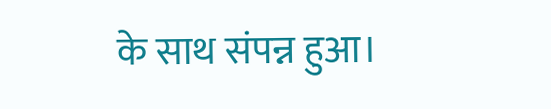के साथ संपन्न हुआ।